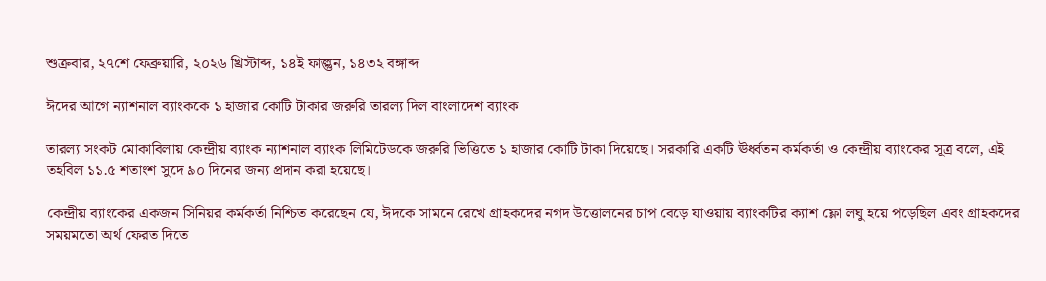শুক্রবার, ২৭শে ফেব্রুয়ারি, ২০২৬ খ্রিস্টাব্দ, ১৪ই ফাল্গুন, ১৪৩২ বঙ্গাব্দ

ঈদের আগে ন্যাশনাল ব্যাংককে ১ হাজার কোটি টাকার জরুরি তারল্য দিল বাংলাদেশ ব্যাংক

তারল্য সংকট মোকাবিলায় কেন্দ্রীয় ব্যাংক ন্যাশনাল ব্যাংক লিমিটেডকে জরুরি ভিত্তিতে ১ হাজার কোটি টাকা দিয়েছে। সরকারি একটি ঊর্ধ্বতন কর্মকর্তা ও কেন্দ্রীয় ব্যাংকের সূত্র বলে, এই তহবিল ১১.৫ শতাংশ সুদে ৯০ দিনের জন্য প্রদান করা হয়েছে।

কেন্দ্রীয় ব্যাংকের একজন সিনিয়র কর্মকর্তা নিশ্চিত করেছেন যে, ঈদকে সামনে রেখে গ্রাহকদের নগদ উত্তোলনের চাপ বেড়ে যাওয়ায় ব্যাংকটির ক্যাশ ফ্লো লঘু হয়ে পড়েছিল এবং গ্রাহকদের সময়মতো অর্থ ফেরত দিতে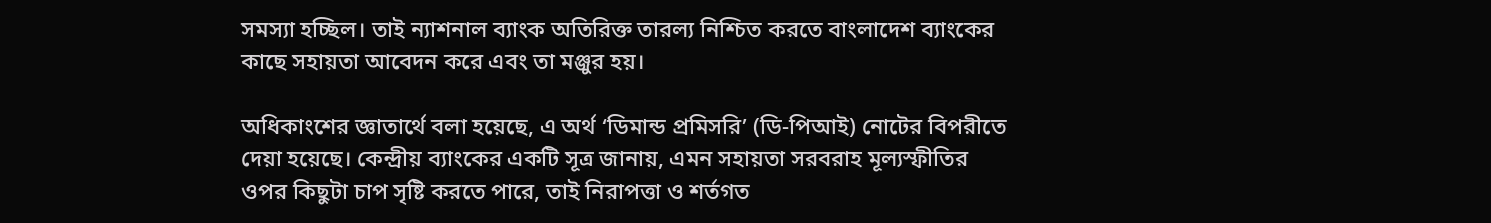সমস্যা হচ্ছিল। তাই ন্যাশনাল ব্যাংক অতিরিক্ত তারল্য নিশ্চিত করতে বাংলাদেশ ব্যাংকের কাছে সহায়তা আবেদন করে এবং তা মঞ্জুর হয়।

অধিকাংশের জ্ঞাতার্থে বলা হয়েছে, এ অর্থ ‘ডিমান্ড প্রমিসরি’ (ডি-পিআই) নোটের বিপরীতে দেয়া হয়েছে। কেন্দ্রীয় ব্যাংকের একটি সূত্র জানায়, এমন সহায়তা সরবরাহ মূল্যস্ফীতির ওপর কিছুটা চাপ সৃষ্টি করতে পারে, তাই নিরাপত্তা ও শর্তগত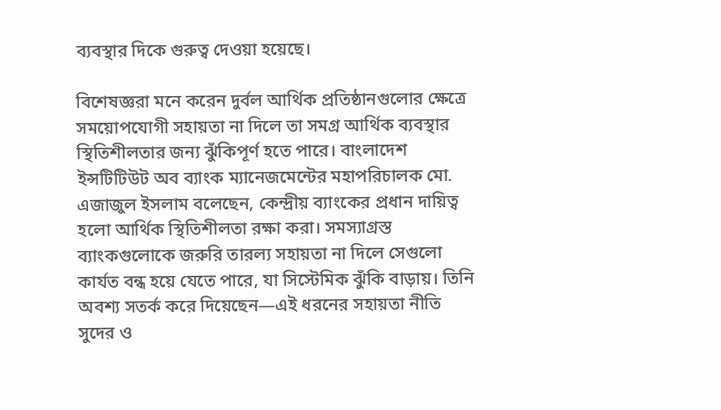ব্যবস্থার দিকে গুরুত্ব দেওয়া হয়েছে।

বিশেষজ্ঞরা মনে করেন দুর্বল আর্থিক প্রতিষ্ঠানগুলোর ক্ষেত্রে সময়োপযোগী সহায়তা না দিলে তা সমগ্র আর্থিক ব্যবস্থার স্থিতিশীলতার জন্য ঝুঁকিপূর্ণ হতে পারে। বাংলাদেশ ইন্সটিটিউট অব ব্যাংক ম্যানেজমেন্টের মহাপরিচালক মো. এজাজুল ইসলাম বলেছেন, কেন্দ্রীয় ব্যাংকের প্রধান দায়িত্ব হলো আর্থিক স্থিতিশীলতা রক্ষা করা। সমস্যাগ্রস্ত ব্যাংকগুলোকে জরুরি তারল্য সহায়তা না দিলে সেগুলো কার্যত বন্ধ হয়ে যেতে পারে, যা সিস্টেমিক ঝুঁকি বাড়ায়। তিনি অবশ্য সতর্ক করে দিয়েছেন—এই ধরনের সহায়তা নীতি সুদের ও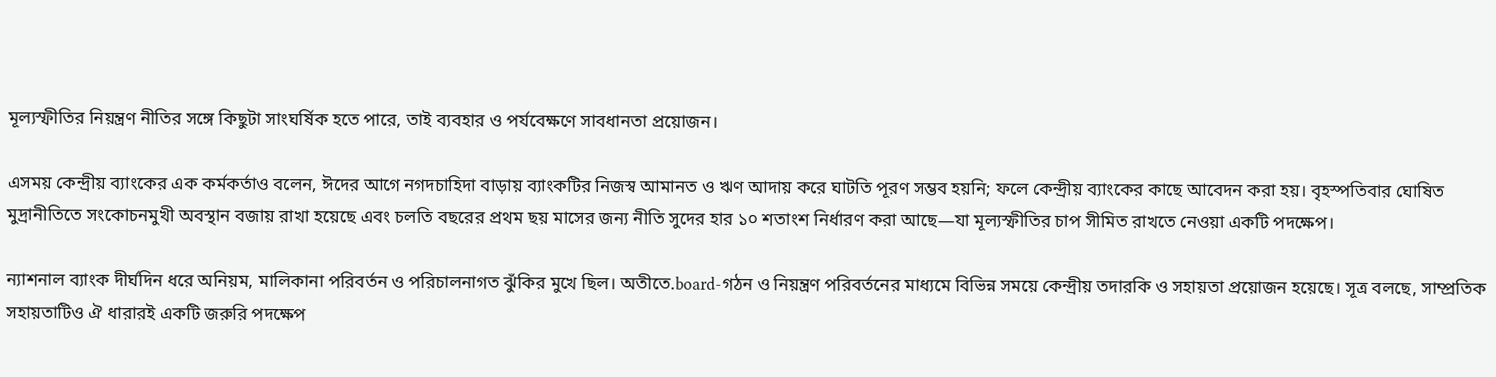মূল্যস্ফীতির নিয়ন্ত্রণ নীতির সঙ্গে কিছুটা সাংঘর্ষিক হতে পারে, তাই ব্যবহার ও পর্যবেক্ষণে সাবধানতা প্রয়োজন।

এসময় কেন্দ্রীয় ব্যাংকের এক কর্মকর্তাও বলেন, ঈদের আগে নগদচাহিদা বাড়ায় ব্যাংকটির নিজস্ব আমানত ও ঋণ আদায় করে ঘাটতি পূরণ সম্ভব হয়নি; ফলে কেন্দ্রীয় ব্যাংকের কাছে আবেদন করা হয়। বৃহস্পতিবার ঘোষিত মুদ্রানীতিতে সংকোচনমুখী অবস্থান বজায় রাখা হয়েছে এবং চলতি বছরের প্রথম ছয় মাসের জন্য নীতি সুদের হার ১০ শতাংশ নির্ধারণ করা আছে—যা মূল্যস্ফীতির চাপ সীমিত রাখতে নেওয়া একটি পদক্ষেপ।

ন্যাশনাল ব্যাংক দীর্ঘদিন ধরে অনিয়ম, মালিকানা পরিবর্তন ও পরিচালনাগত ঝুঁকির মুখে ছিল। অতীতে.board-গঠন ও নিয়ন্ত্রণ পরিবর্তনের মাধ্যমে বিভিন্ন সময়ে কেন্দ্রীয় তদারকি ও সহায়তা প্রয়োজন হয়েছে। সূত্র বলছে, সাম্প্রতিক সহায়তাটিও ঐ ধারারই একটি জরুরি পদক্ষেপ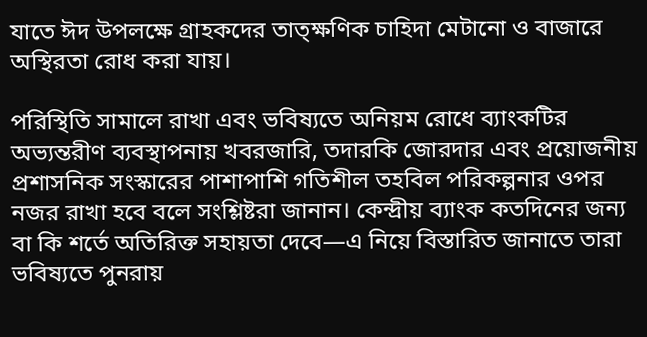যাতে ঈদ উপলক্ষে গ্রাহকদের তাত্ক্ষণিক চাহিদা মেটানো ও বাজারে অস্থিরতা রোধ করা যায়।

পরিস্থিতি সামালে রাখা এবং ভবিষ্যতে অনিয়ম রোধে ব্যাংকটির অভ্যন্তরীণ ব্যবস্থাপনায় খবরজারি, তদারকি জোরদার এবং প্রয়োজনীয় প্রশাসনিক সংস্কারের পাশাপাশি গতিশীল তহবিল পরিকল্পনার ওপর নজর রাখা হবে বলে সংশ্লিষ্টরা জানান। কেন্দ্রীয় ব্যাংক কতদিনের জন্য বা কি শর্তে অতিরিক্ত সহায়তা দেবে—এ নিয়ে বিস্তারিত জানাতে তারা ভবিষ্যতে পুনরায়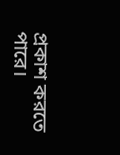প্রকাশ করতে পারে।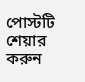পোস্টটি শেয়ার করুন